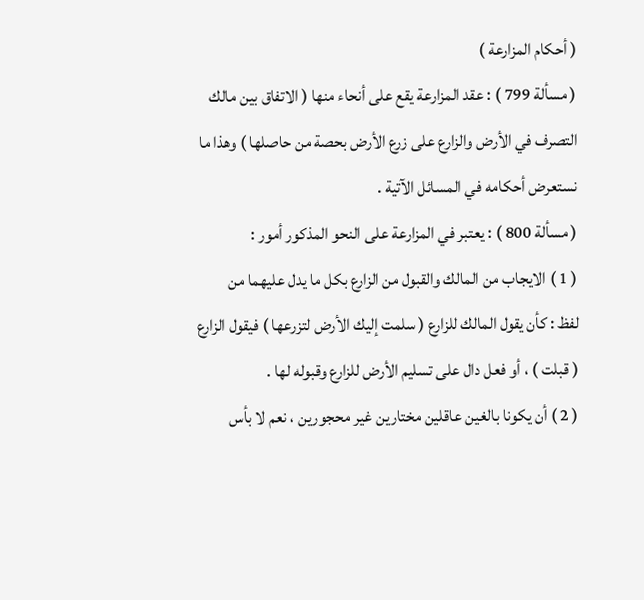( أحكام المزارعة )
( مسألة 799 ) : عقد المزارعة يقع على أنحاء منها ( الاتفاق بين مالك
التصرف في الأرض والزارع على زرع الأرض بحصة من حاصلها ) وهذا ما
نستعرض أحكامه في المسائل الآتية .
( مسألة 800 ) : يعتبر في المزارعة على النحو المذكور أمور :
( 1 ) الايجاب من المالك والقبول من الزارع بكل ما يدل عليهما من
لفظ : كأن يقول المالك للزارع ( سلمت إليك الأرض لتزرعها ) فيقول الزارع
( قبلت ) ، أو فعل دال على تسليم الأرض للزارع وقبوله لها .
( 2 ) أن يكونا بالغين عاقلين مختارين غير محجورين ، نعم لا بأس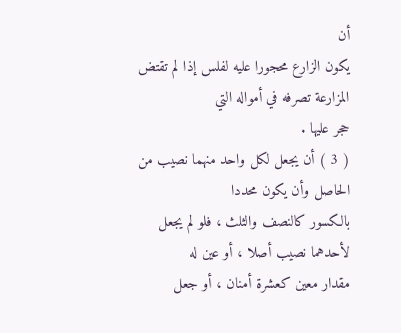أن
يكون الزارع محجورا عليه لفلس إذا لم تقتض المزارعة تصرفه في أمواله التي
حجر عليها .
( 3 ) أن يجعل لكل واحد منهما نصيب من الحاصل وأن يكون محددا
بالكسور كالنصف والثلث ، فلو لم يجعل لأحدهما نصيب أصلا ، أو عين له
مقدار معين كعشرة أمنان ، أو جعل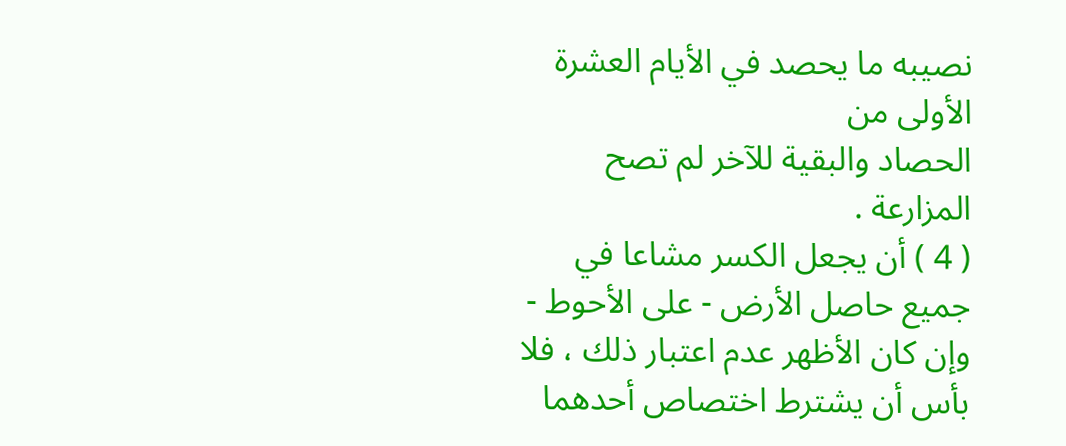نصيبه ما يحصد في الأيام العشرة الأولى من
الحصاد والبقية للآخر لم تصح المزارعة .
( 4 ) أن يجعل الكسر مشاعا في جميع حاصل الأرض - على الأحوط -
وإن كان الأظهر عدم اعتبار ذلك ، فلا بأس أن يشترط اختصاص أحدهما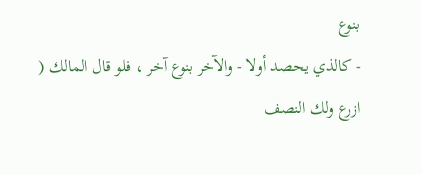بنوع
- كالذي يحصد أولا - والآخر بنوع آخر ، فلو قال المالك ( ازرع ولك النصف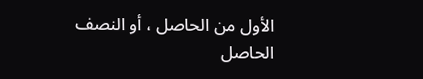الأول من الحاصل ، أو النصف الحاصل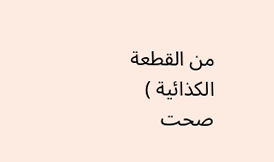من القطعة الكذائية ) صحت